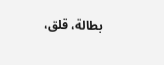بطالة، قلق،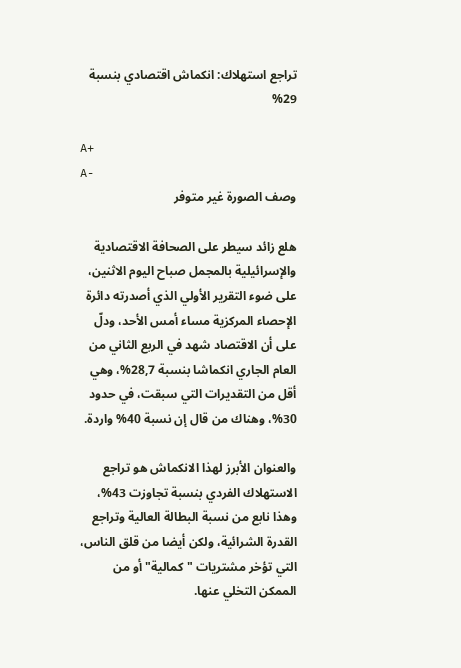تراجع استهلاك: انكماش اقتصادي بنسبة 29%

A+
A-
وصف الصورة غير متوفر

هلع زائد سيطر على الصحافة الاقتصادية والإسرائيلية بالمجمل صباح اليوم الاثنين، على ضوء التقرير الأولي الذي أصدرته دائرة الإحصاء المركزية مساء أمس الأحد، ودلّ على أن الاقتصاد شهد في الربع الثاني من العام الجاري انكماشا بنسبة 28,7%، وهي أقل من التقديرات التي سبقت، في حدود 30%، وهناك من قال إن نسبة 40% واردة.

والعنوان الأبرز لهذا الانكماش هو تراجع الاستهلاك الفردي بنسبة تجاوزت 43%، وهذا نابع من نسبة البطالة العالية وتراجع القدرة الشرائية، ولكن أيضا من قلق الناس، التي تؤخر مشتريات "كمالية" أو من الممكن التخلي عنها.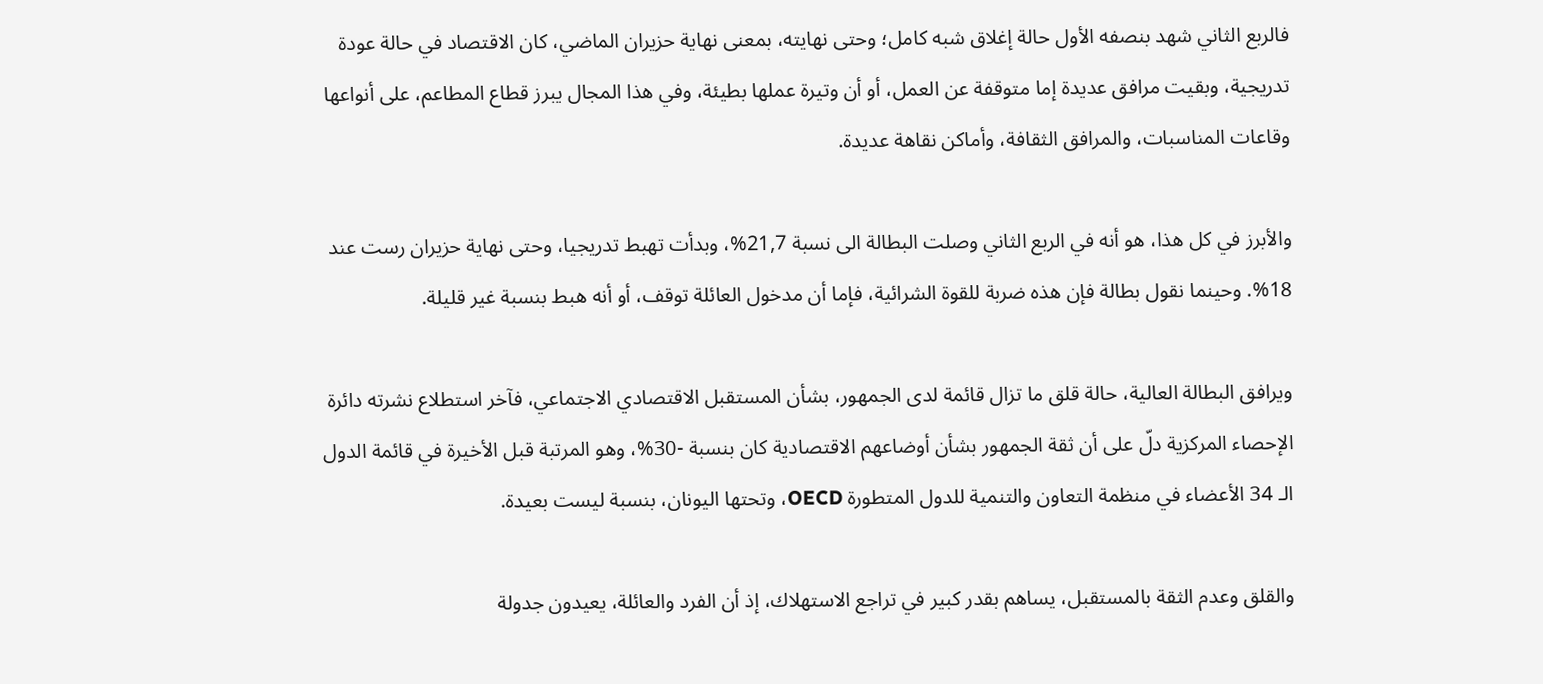فالربع الثاني شهد بنصفه الأول حالة إغلاق شبه كامل؛ وحتى نهايته، بمعنى نهاية حزيران الماضي، كان الاقتصاد في حالة عودة تدريجية، وبقيت مرافق عديدة إما متوقفة عن العمل، أو أن وتيرة عملها بطيئة، وفي هذا المجال يبرز قطاع المطاعم، على أنواعها وقاعات المناسبات، والمرافق الثقافة، وأماكن نقاهة عديدة.

والأبرز في كل هذا، هو أنه في الربع الثاني وصلت البطالة الى نسبة 21,7%، وبدأت تهبط تدريجيا، وحتى نهاية حزيران رست عند 18%. وحينما نقول بطالة فإن هذه ضربة للقوة الشرائية، فإما أن مدخول العائلة توقف، أو أنه هبط بنسبة غير قليلة.

ويرافق البطالة العالية، حالة قلق ما تزال قائمة لدى الجمهور، بشأن المستقبل الاقتصادي الاجتماعي، فآخر استطلاع نشرته دائرة الإحصاء المركزية دلّ على أن ثقة الجمهور بشأن أوضاعهم الاقتصادية كان بنسبة -30%، وهو المرتبة قبل الأخيرة في قائمة الدول الـ 34 الأعضاء في منظمة التعاون والتنمية للدول المتطورة OECD، وتحتها اليونان، بنسبة ليست بعيدة.

والقلق وعدم الثقة بالمستقبل، يساهم بقدر كبير في تراجع الاستهلاك، إذ أن الفرد والعائلة، يعيدون جدولة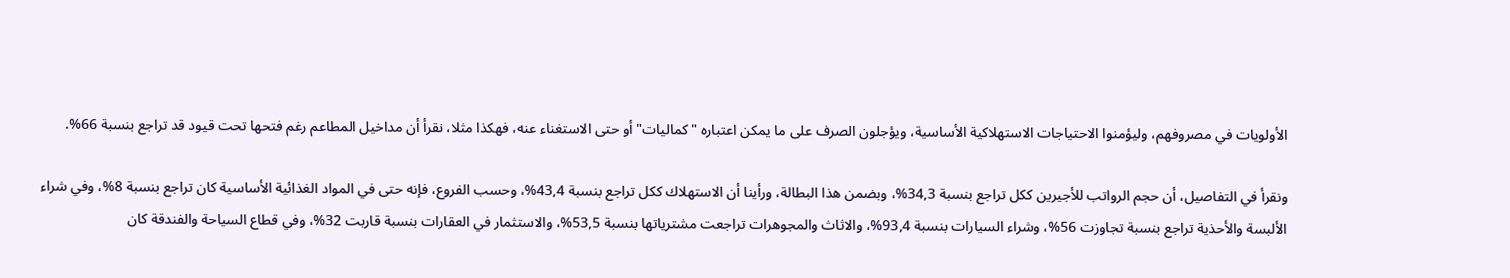الأولويات في مصروفهم، وليؤمنوا الاحتياجات الاستهلاكية الأساسية، ويؤجلون الصرف على ما يمكن اعتباره "كماليات" أو حتى الاستغناء عنه، فهكذا مثلا، نقرأ أن مداخيل المطاعم رغم فتحها تحت قيود قد تراجع بنسبة 66%.

ونقرأ في التفاصيل، أن حجم الرواتب للأجيرين ككل تراجع بنسبة 34,3%، وبضمن هذا البطالة، ورأينا أن الاستهلاك ككل تراجع بنسبة 43,4%، وحسب الفروع، فإنه حتى في المواد الغذائية الأساسية كان تراجع بنسبة 8%، وفي شراء الألبسة والأحذية تراجع بنسبة تجاوزت 56%، وشراء السيارات بنسبة 93,4%، والاثاث والمجوهرات تراجعت مشترياتها بنسبة 53,5%، والاستثمار في العقارات بنسبة قاربت 32%، وفي قطاع السياحة والفندقة كان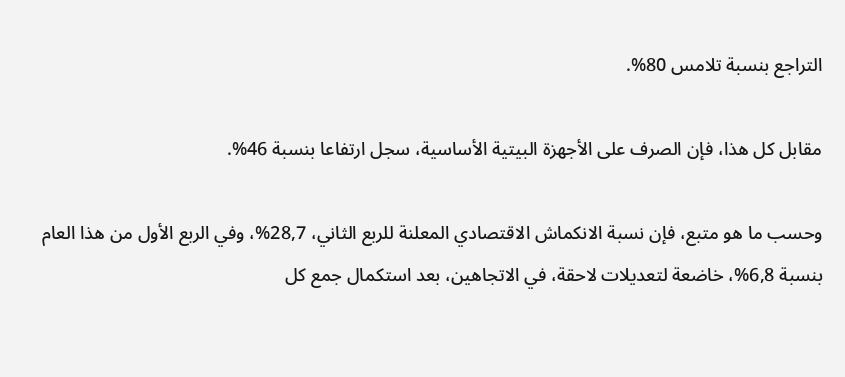التراجع بنسبة تلامس 80%.

مقابل كل هذا، فإن الصرف على الأجهزة البيتية الأساسية، سجل ارتفاعا بنسبة 46%.

وحسب ما هو متبع، فإن نسبة الانكماش الاقتصادي المعلنة للربع الثاني، 28,7%، وفي الربع الأول من هذا العام بنسبة 6,8%، خاضعة لتعديلات لاحقة، في الاتجاهين، بعد استكمال جمع كل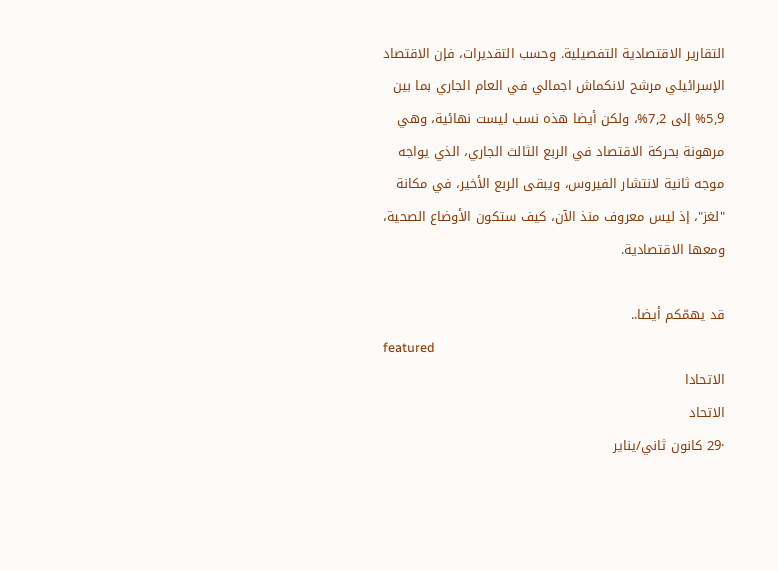التقارير الاقتصادية التفصيلية. وحسب التقديرات، فإن الاقتصاد الإسرائيلي مرشح لانكماش اجمالي في العام الجاري بما بين 5,9% إلى 7,2%، ولكن أيضا هذه نسب ليست نهائية، وهي مرهونة بحركة الاقتصاد في الربع الثالث الجاري، الذي يواجه موجه ثانية لانتشار الفيروس، ويبقى الربع الأخير، في مكانة "لغز"، إذ ليس معروف منذ الآن، كيف ستكون الأوضاع الصحية، ومعها الاقتصادية.

قد يهمّكم أيضا..
featured
الاتحادا
الاتحاد
·29 كانون ثاني/يناير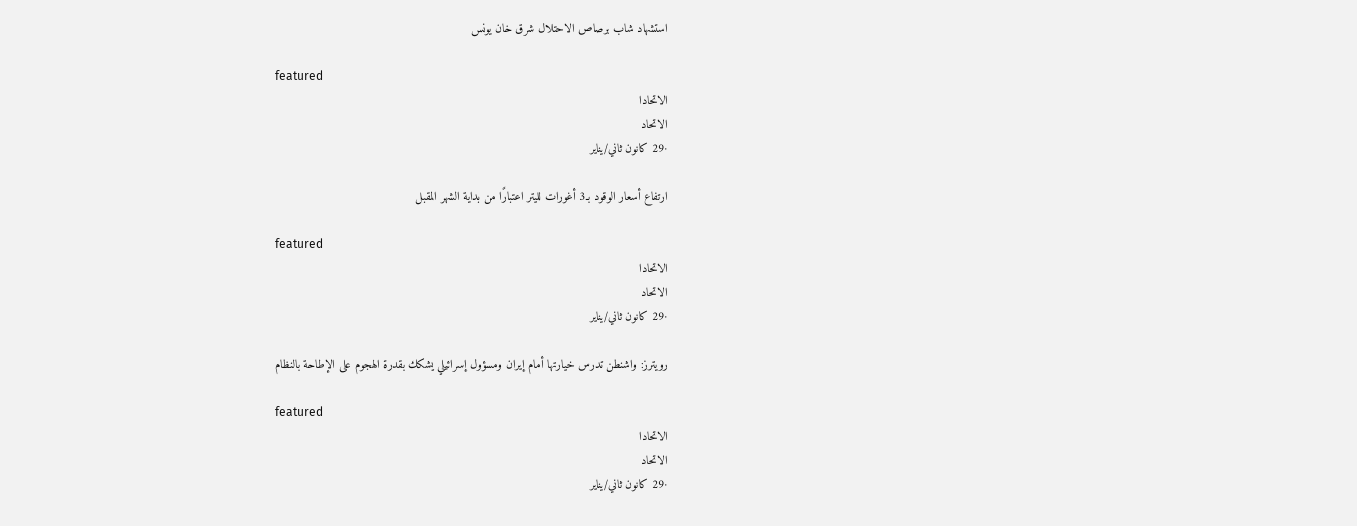استشهاد شاب برصاص الاحتلال شرق خان يونس

featured
الاتحادا
الاتحاد
·29 كانون ثاني/يناير

ارتفاع أسعار الوقود بـ3 أغورات لليتر اعتبارًا من بداية الشهر المقبل

featured
الاتحادا
الاتحاد
·29 كانون ثاني/يناير

رويترز: واشنطن تدرس خيارتها أمام إيران ومسؤول إسرائيلي يشكك بقدرة الهجوم على الإطاحة بالنظام

featured
الاتحادا
الاتحاد
·29 كانون ثاني/يناير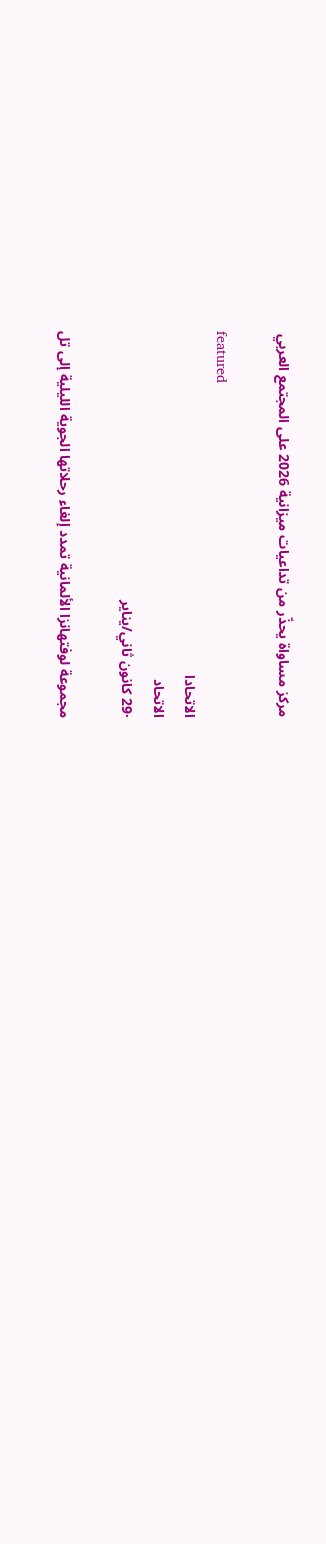مركز مساواة يحذّر من تداعيات ميزانية 2026 على المجتمع العربي

featured
الاتحادا
الاتحاد
·29 كانون ثاني/يناير

مجموعة لوفتهانزا الألمانية تمدد إلغاء رحلاتها الجوية الليلية إلى تل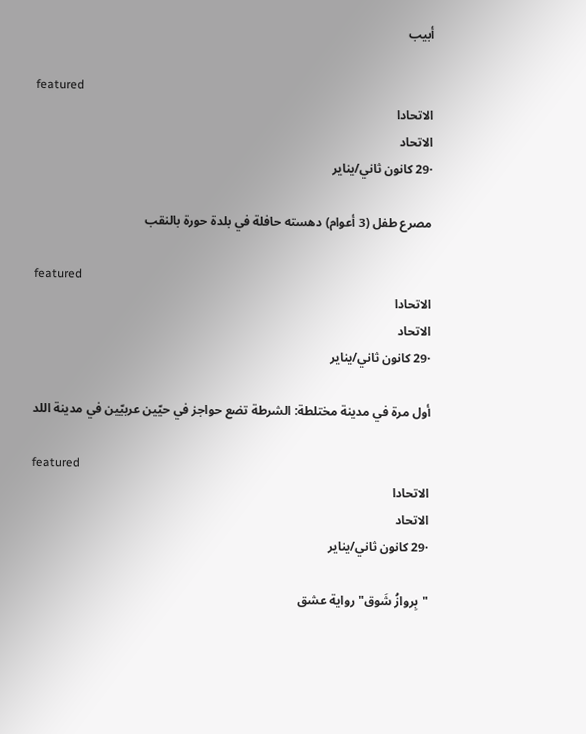أبيب

featured
الاتحادا
الاتحاد
·29 كانون ثاني/يناير

مصرع طفل (3 أعوام) دهسته حافلة في بلدة حورة بالنقب

featured
الاتحادا
الاتحاد
·29 كانون ثاني/يناير

أول مرة في مدينة مختلطة: الشرطة تضع حواجز في حيّين عربيّين في مدينة اللد

featured
الاتحادا
الاتحاد
·29 كانون ثاني/يناير

"بِروازُ شَوق" رواية عشق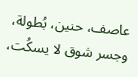عاصف، حنين، بُطولة، وجسر شوق لا يسكُت،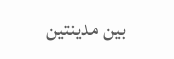بين مدينتين